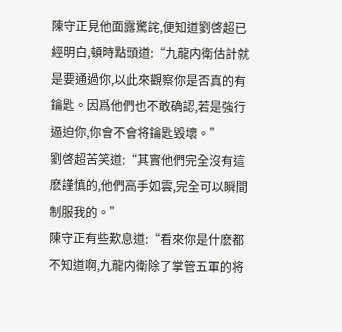陳守正見他面露驚詫,便知道劉啓超已經明白,頓時點頭道:“九龍内衛估計就是要通過你,以此來觀察你是否真的有鑰匙。因爲他們也不敢确認,若是強行逼迫你,你會不會将鑰匙毀壞。”
劉啓超苦笑道:“其實他們完全沒有這麽謹慎的,他們高手如雲,完全可以瞬間制服我的。”
陳守正有些歎息道:“看來你是什麽都不知道啊,九龍内衛除了掌管五軍的将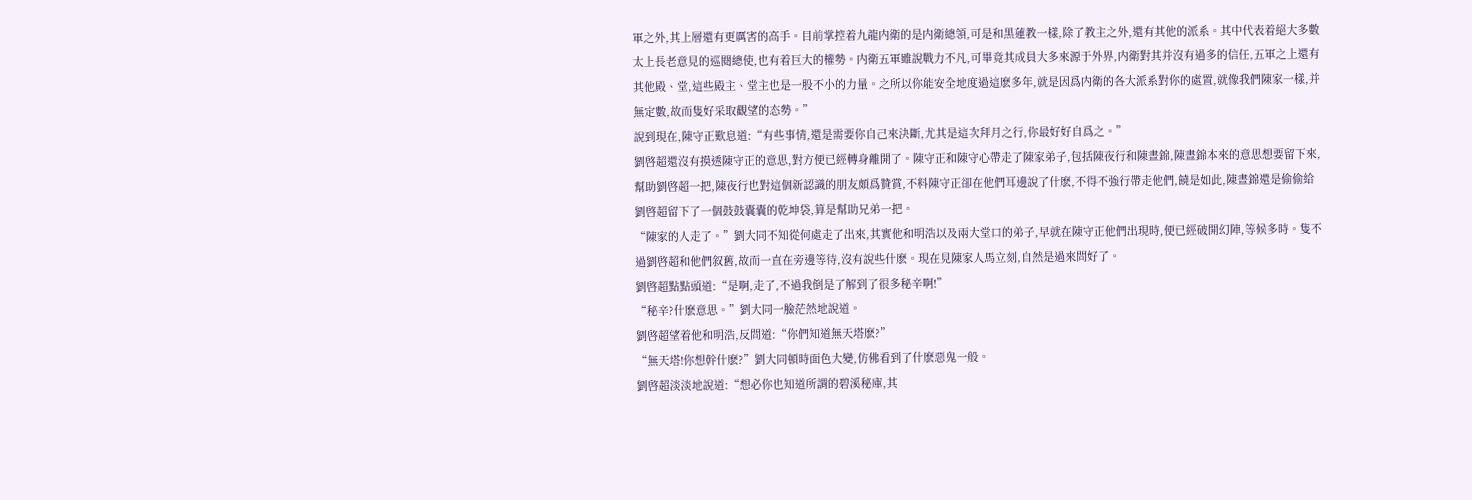軍之外,其上層還有更厲害的高手。目前掌控着九龍内衛的是内衛總領,可是和黑蓮教一樣,除了教主之外,還有其他的派系。其中代表着絕大多數太上長老意見的巡閱總使,也有着巨大的權勢。内衛五軍雖說戰力不凡,可畢竟其成員大多來源于外界,内衛對其并沒有過多的信任,五軍之上還有其他殿、堂,這些殿主、堂主也是一股不小的力量。之所以你能安全地度過這麽多年,就是因爲内衛的各大派系對你的處置,就像我們陳家一樣,并無定數,故而隻好采取觀望的态勢。”
說到現在,陳守正歎息道:“有些事情,還是需要你自己來決斷,尤其是這次拜月之行,你最好好自爲之。”
劉啓超還沒有摸透陳守正的意思,對方便已經轉身離開了。陳守正和陳守心帶走了陳家弟子,包括陳夜行和陳晝錦,陳晝錦本來的意思想要留下來,幫助劉啓超一把,陳夜行也對這個新認識的朋友頗爲贊賞,不料陳守正卻在他們耳邊說了什麽,不得不強行帶走他們,饒是如此,陳晝錦還是偷偷給劉啓超留下了一個鼓鼓囊囊的乾坤袋,算是幫助兄弟一把。
“陳家的人走了。”劉大同不知從何處走了出來,其實他和明浩以及兩大堂口的弟子,早就在陳守正他們出現時,便已經破開幻陣,等候多時。隻不過劉啓超和他們叙舊,故而一直在旁邊等待,沒有說些什麽。現在見陳家人馬立刻,自然是過來問好了。
劉啓超點點頭道:“是啊,走了,不過我倒是了解到了很多秘辛啊!”
“秘辛?什麽意思。”劉大同一臉茫然地說道。
劉啓超望着他和明浩,反問道:“你們知道無天塔麽?”
“無天塔!你想幹什麽?”劉大同頓時面色大變,仿佛看到了什麽惡鬼一般。
劉啓超淡淡地說道:“想必你也知道所謂的碧溪秘庫,其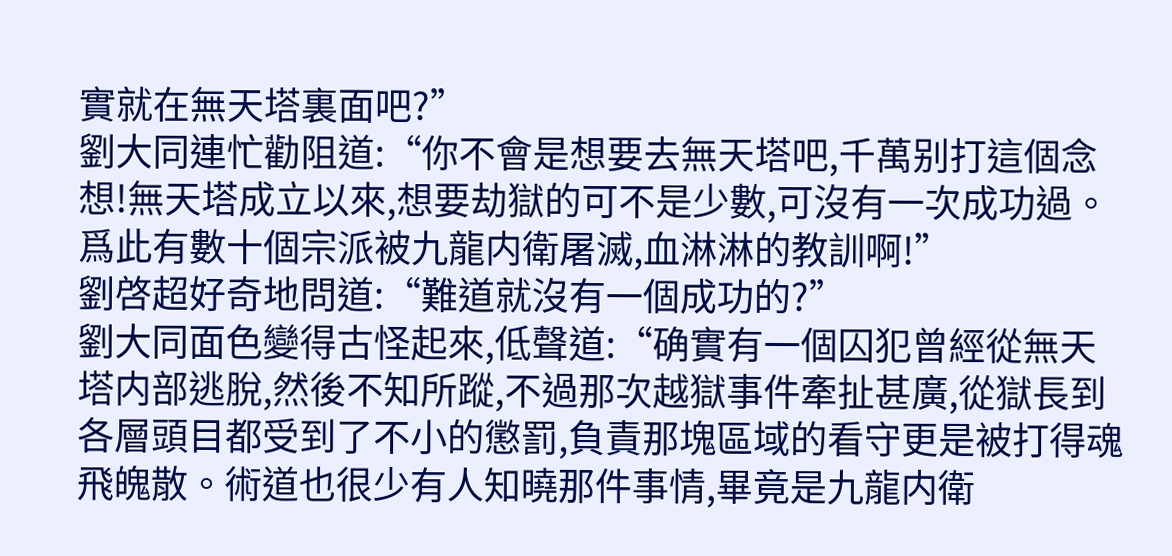實就在無天塔裏面吧?”
劉大同連忙勸阻道:“你不會是想要去無天塔吧,千萬别打這個念想!無天塔成立以來,想要劫獄的可不是少數,可沒有一次成功過。爲此有數十個宗派被九龍内衛屠滅,血淋淋的教訓啊!”
劉啓超好奇地問道:“難道就沒有一個成功的?”
劉大同面色變得古怪起來,低聲道:“确實有一個囚犯曾經從無天塔内部逃脫,然後不知所蹤,不過那次越獄事件牽扯甚廣,從獄長到各層頭目都受到了不小的懲罰,負責那塊區域的看守更是被打得魂飛魄散。術道也很少有人知曉那件事情,畢竟是九龍内衛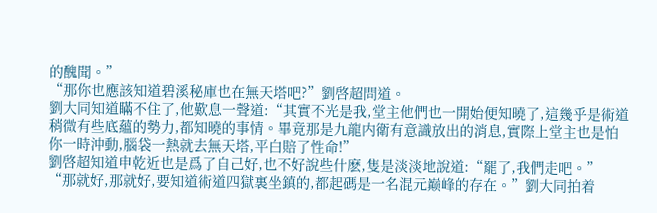的醜聞。”
“那你也應該知道碧溪秘庫也在無天塔吧?”劉啓超問道。
劉大同知道瞞不住了,他歎息一聲道:“其實不光是我,堂主他們也一開始便知曉了,這幾乎是術道稍微有些底蘊的勢力,都知曉的事情。畢竟那是九龍内衛有意識放出的消息,實際上堂主也是怕你一時沖動,腦袋一熱就去無天塔,平白賠了性命!”
劉啓超知道申乾近也是爲了自己好,也不好說些什麽,隻是淡淡地說道:“罷了,我們走吧。”
“那就好,那就好,要知道術道四獄裏坐鎮的,都起碼是一名混元巅峰的存在。”劉大同拍着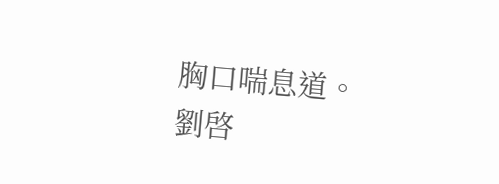胸口喘息道。
劉啓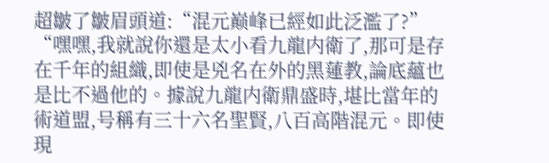超皺了皺眉頭道:“混元巅峰已經如此泛濫了?”
“嘿嘿,我就說你還是太小看九龍内衛了,那可是存在千年的組織,即使是兇名在外的黑蓮教,論底蘊也是比不過他的。據說九龍内衛鼎盛時,堪比當年的術道盟,号稱有三十六名聖賢,八百高階混元。即使現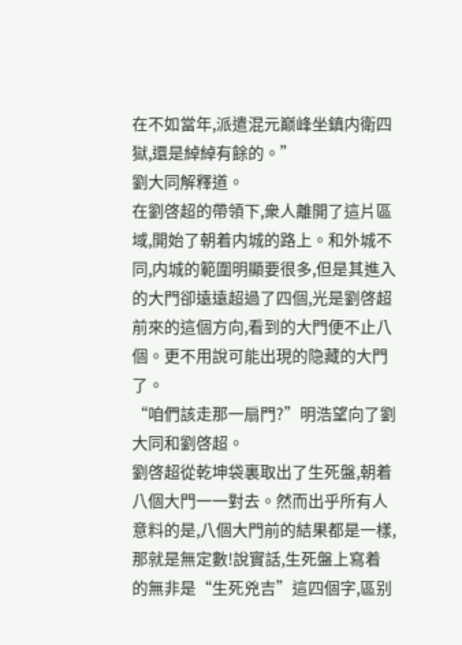在不如當年,派遣混元巅峰坐鎮内衛四獄,還是綽綽有餘的。”
劉大同解釋道。
在劉啓超的帶領下,衆人離開了這片區域,開始了朝着内城的路上。和外城不同,内城的範圍明顯要很多,但是其進入的大門卻遠遠超過了四個,光是劉啓超前來的這個方向,看到的大門便不止八個。更不用說可能出現的隐藏的大門了。
“咱們該走那一扇門?”明浩望向了劉大同和劉啓超。
劉啓超從乾坤袋裏取出了生死盤,朝着八個大門一一對去。然而出乎所有人意料的是,八個大門前的結果都是一樣,那就是無定數!說實話,生死盤上寫着的無非是“生死兇吉”這四個字,區别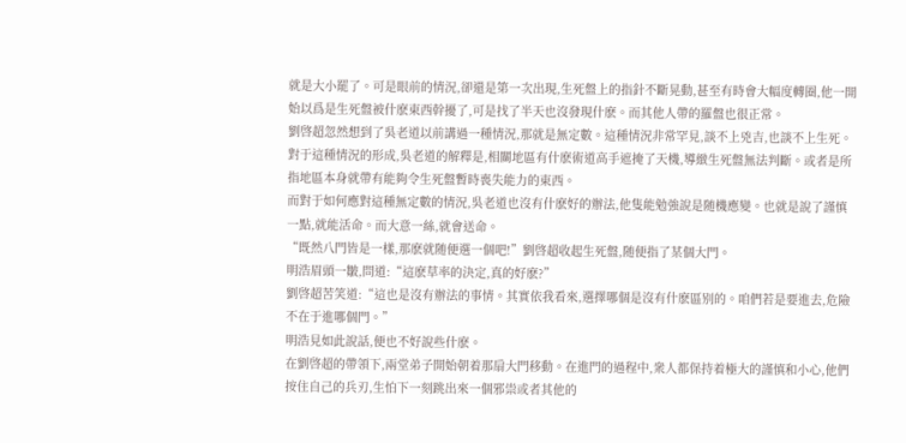就是大小罷了。可是眼前的情況,卻還是第一次出現,生死盤上的指針不斷晃動,甚至有時會大幅度轉圈,他一開始以爲是生死盤被什麽東西幹擾了,可是找了半天也沒發現什麽。而其他人帶的羅盤也很正常。
劉啓超忽然想到了吳老道以前講過一種情況,那就是無定數。這種情況非常罕見,談不上兇吉,也談不上生死。對于這種情況的形成,吳老道的解釋是,相關地區有什麽術道高手遮掩了天機,導緻生死盤無法判斷。或者是所指地區本身就帶有能夠令生死盤暫時喪失能力的東西。
而對于如何應對這種無定數的情況,吳老道也沒有什麽好的辦法,他隻能勉強說是随機應變。也就是說了謹慎一點,就能活命。而大意一絲,就會送命。
“既然八門皆是一樣,那麽就随便選一個吧!”劉啓超收起生死盤,随便指了某個大門。
明浩眉頭一皺,問道:“這麽草率的決定,真的好麽?”
劉啓超苦笑道:“這也是沒有辦法的事情。其實依我看來,選擇哪個是沒有什麽區别的。咱們若是要進去,危險不在于進哪個門。”
明浩見如此說話,便也不好說些什麽。
在劉啓超的帶領下,兩堂弟子開始朝着那扇大門移動。在進門的過程中,衆人都保持着極大的謹慎和小心,他們按住自己的兵刃,生怕下一刻跳出來一個邪祟或者其他的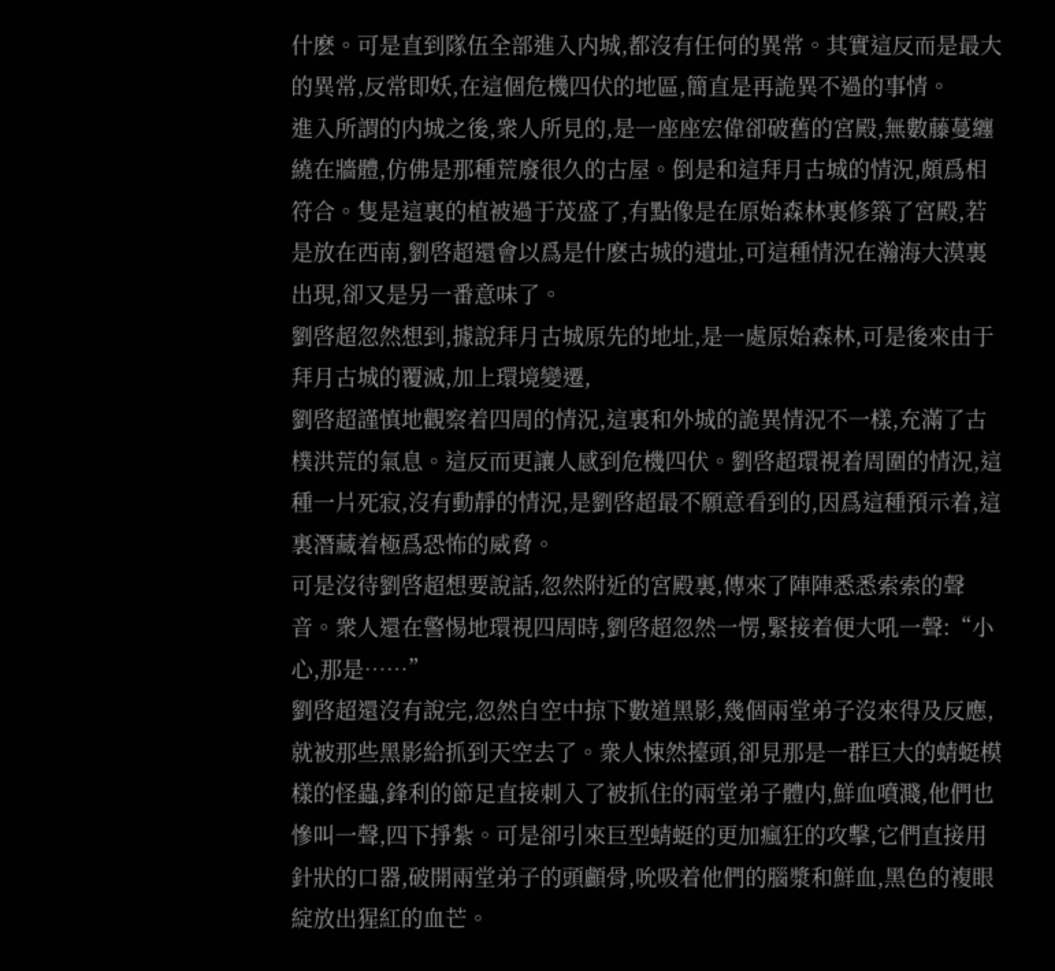什麽。可是直到隊伍全部進入内城,都沒有任何的異常。其實這反而是最大的異常,反常即妖,在這個危機四伏的地區,簡直是再詭異不過的事情。
進入所謂的内城之後,衆人所見的,是一座座宏偉卻破舊的宮殿,無數藤蔓纏繞在牆體,仿佛是那種荒廢很久的古屋。倒是和這拜月古城的情況,頗爲相符合。隻是這裏的植被過于茂盛了,有點像是在原始森林裏修築了宮殿,若是放在西南,劉啓超還會以爲是什麽古城的遺址,可這種情況在瀚海大漠裏出現,卻又是另一番意味了。
劉啓超忽然想到,據說拜月古城原先的地址,是一處原始森林,可是後來由于拜月古城的覆滅,加上環境變遷,
劉啓超謹慎地觀察着四周的情況,這裏和外城的詭異情況不一樣,充滿了古樸洪荒的氣息。這反而更讓人感到危機四伏。劉啓超環視着周圍的情況,這種一片死寂,沒有動靜的情況,是劉啓超最不願意看到的,因爲這種預示着,這裏潛藏着極爲恐怖的威脅。
可是沒待劉啓超想要說話,忽然附近的宮殿裏,傳來了陣陣悉悉索索的聲音。衆人還在警惕地環視四周時,劉啓超忽然一愣,緊接着便大吼一聲:“小心,那是……”
劉啓超還沒有說完,忽然自空中掠下數道黑影,幾個兩堂弟子沒來得及反應,就被那些黑影給抓到天空去了。衆人悚然擡頭,卻見那是一群巨大的蜻蜓模樣的怪蟲,鋒利的節足直接刺入了被抓住的兩堂弟子體内,鮮血噴濺,他們也慘叫一聲,四下掙紮。可是卻引來巨型蜻蜓的更加瘋狂的攻擊,它們直接用針狀的口器,破開兩堂弟子的頭顱骨,吮吸着他們的腦漿和鮮血,黑色的複眼綻放出猩紅的血芒。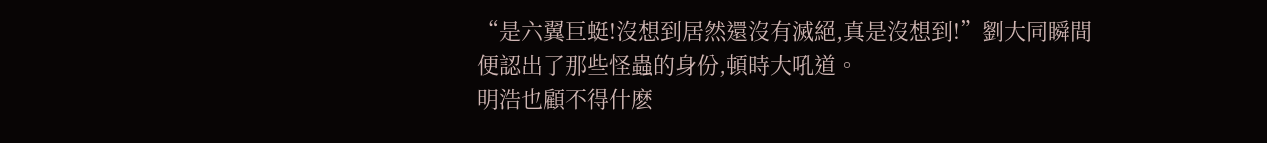“是六翼巨蜓!沒想到居然還沒有滅絕,真是沒想到!”劉大同瞬間便認出了那些怪蟲的身份,頓時大吼道。
明浩也顧不得什麽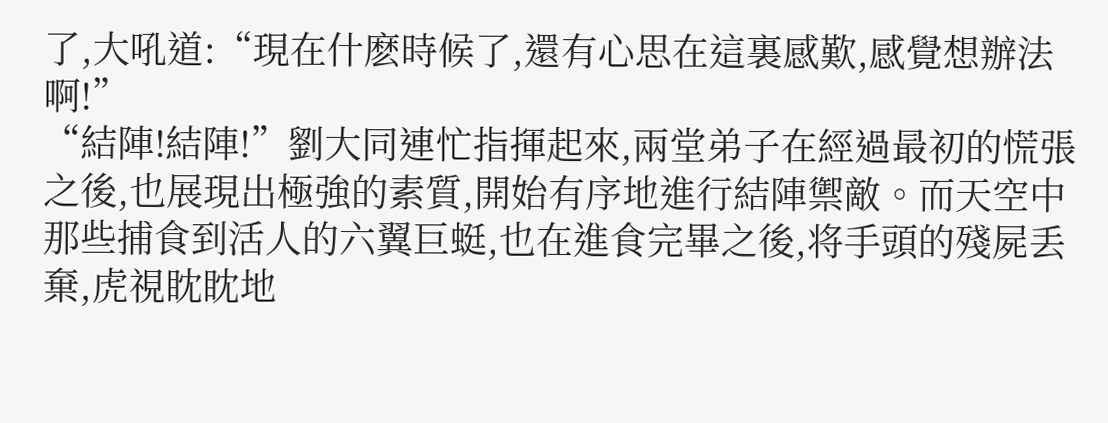了,大吼道:“現在什麽時候了,還有心思在這裏感歎,感覺想辦法啊!”
“結陣!結陣!”劉大同連忙指揮起來,兩堂弟子在經過最初的慌張之後,也展現出極強的素質,開始有序地進行結陣禦敵。而天空中那些捕食到活人的六翼巨蜓,也在進食完畢之後,将手頭的殘屍丢棄,虎視眈眈地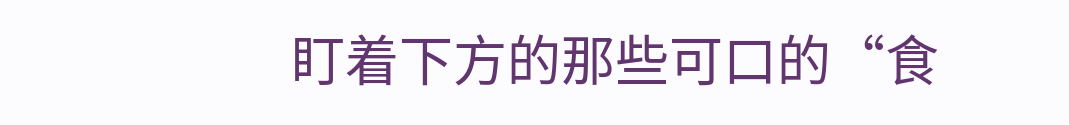盯着下方的那些可口的“食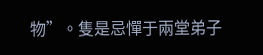物”。隻是忌憚于兩堂弟子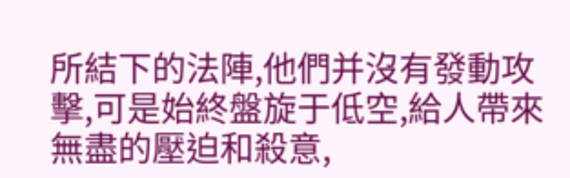所結下的法陣,他們并沒有發動攻擊,可是始終盤旋于低空,給人帶來無盡的壓迫和殺意,